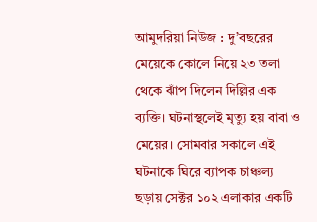আমুদরিয়া নিউজ : দু’বছরের মেয়েকে কোলে নিয়ে ২৩ তলা থেকে ঝাঁপ দিলেন দিল্লির এক ব্যক্তি। ঘটনাস্থলেই মৃত্যু হয় বাবা ও মেয়ের। সোমবার সকালে এই ঘটনাকে ঘিরে ব্যাপক চাঞ্চল্য ছড়ায় সেক্টর ১০২ এলাকার একটি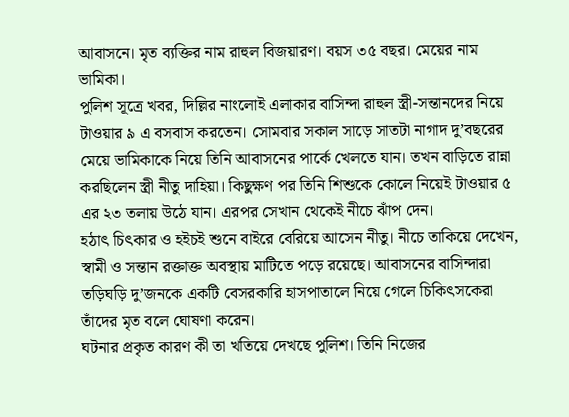আবাসনে। মৃত ব্যক্তির নাম রাহুল বিজয়ারণ। বয়স ৩৫ বছর। মেয়ের নাম ভামিকা।
পুলিশ সূত্রে খবর, দিল্লির নাংলোই এলাকার বাসিন্দা রাহুল স্ত্রী-সন্তানদের নিয়ে টাওয়ার ৯ এ বসবাস করতেন। সোমবার সকাল সাড়ে সাতটা নাগাদ দু’বছরের মেয়ে ভামিকাকে নিয়ে তিনি আবাসনের পার্কে খেলতে যান। তখন বাড়িতে রান্না করছিলেন স্ত্রী নীতু দাহিয়া। কিছুক্ষণ পর তিনি শিশুকে কোলে নিয়েই টাওয়ার ৫ এর ২৩ তলায় উঠে যান। এরপর সেখান থেকেই নীচে ঝাঁপ দেন।
হঠাৎ চিৎকার ও হইচই শুনে বাইরে বেরিয়ে আসেন নীতু। নীচে তাকিয়ে দেখেন, স্বামী ও সন্তান রক্তাক্ত অবস্থায় মাটিতে পড়ে রয়েছে। আবাসনের বাসিন্দারা তড়িঘড়ি দু’জনকে একটি বেসরকারি হাসপাতালে নিয়ে গেলে চিকিৎসকেরা তাঁদের মৃত বলে ঘোষণা করেন।
ঘটনার প্রকৃত কারণ কী তা খতিয়ে দেখছে পুলিশ। তিনি নিজের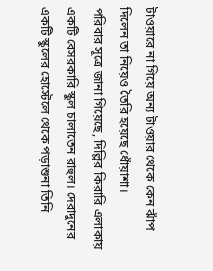টাওয়ারে না গিয়ে অন্য টাওয়ার থেকে কেন ঝাঁপ দিলেন তা নিয়েও তৈরি হয়েছে ধোঁয়াশা।
পরিবার সূত্রে জানা গিয়েছে, দিল্লির কিরারি এলাকায় একটি বেসরকারি স্কুল চালাতেন রাহুল। দেরাদুনের একটি স্কুলের হোস্টেলে থেকে পড়াশুনা তিনি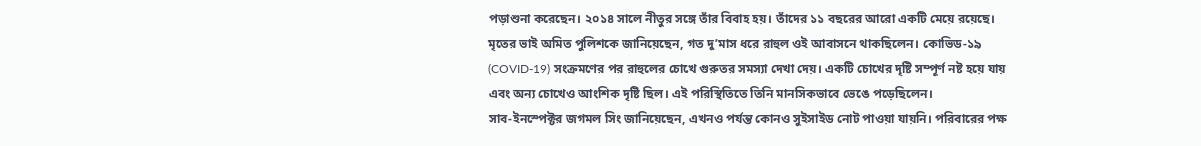পড়াশুনা করেছেন। ২০১৪ সালে নীতুর সঙ্গে তাঁর বিবাহ হয়। তাঁদের ১১ বছরের আরো একটি মেয়ে রয়েছে।
মৃতের ভাই অমিত পুলিশকে জানিয়েছেন, গত দু’মাস ধরে রাহুল ওই আবাসনে থাকছিলেন। কোভিড-১৯ (COVID-19) সংক্রমণের পর রাহুলের চোখে গুরুতর সমস্যা দেখা দেয়। একটি চোখের দৃষ্টি সম্পূর্ণ নষ্ট হয়ে যায় এবং অন্য চোখেও আংশিক দৃষ্টি ছিল। এই পরিস্থিতিতে তিনি মানসিকভাবে ভেঙে পড়েছিলেন।
সাব-ইনস্পেক্টর জগমল সিং জানিয়েছেন, এখনও পর্যন্ত কোনও সুইসাইড নোট পাওয়া যায়নি। পরিবারের পক্ষ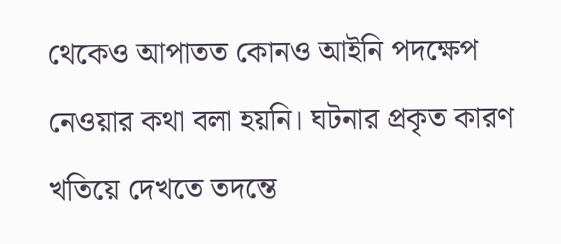থেকেও আপাতত কোনও আইনি পদক্ষেপ নেওয়ার কথা বলা হয়নি। ঘটনার প্রকৃত কারণ খতিয়ে দেখতে তদন্তে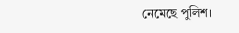নেমেছে পুলিশ।